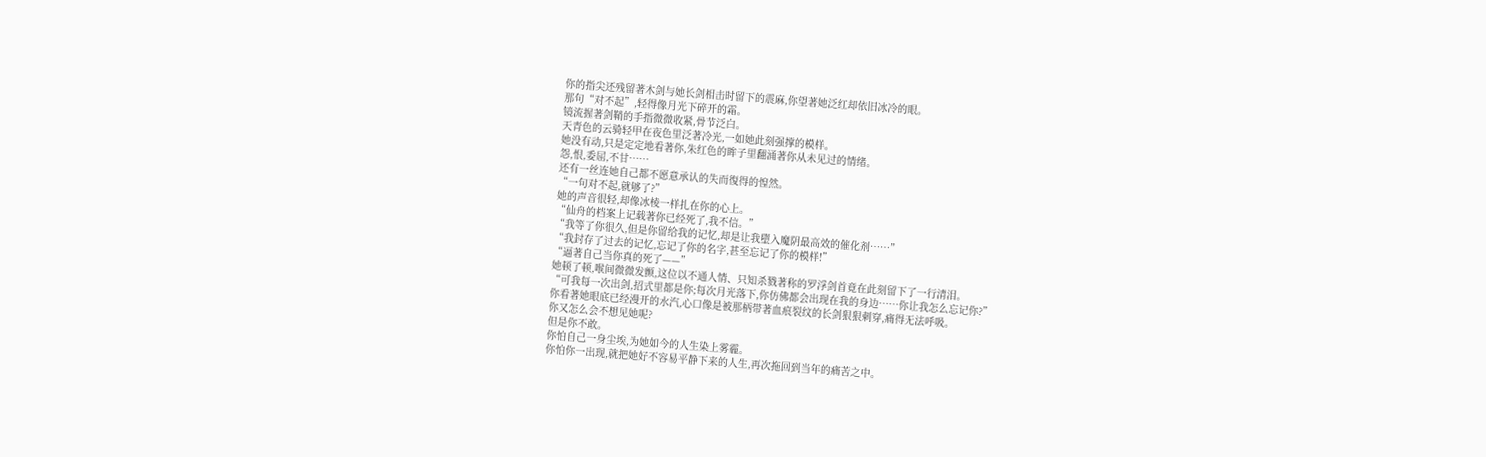你的指尖还残留著木剑与她长剑相击时留下的震麻,你望著她泛红却依旧冰冷的眼。
那句“对不起”,轻得像月光下碎开的霜。
镜流握著剑鞘的手指微微收紧,骨节泛白。
天青色的云骑轻甲在夜色里泛著冷光,一如她此刻强撑的模样。
她没有动,只是定定地看著你,朱红色的眸子里翻涌著你从未见过的情绪。
怨,恨,委屈,不甘……
还有一丝连她自己都不愿意承认的失而復得的惶然。
“一句对不起,就够了?”
她的声音很轻,却像冰棱一样扎在你的心上。
“仙舟的档案上记载著你已经死了,我不信。”
“我等了你很久,但是你留给我的记忆,却是让我墮入魔阴最高效的催化剂……”
“我封存了过去的记忆,忘记了你的名字,甚至忘记了你的模样!”
“逼著自己当你真的死了——”
她顿了顿,喉间微微发颤,这位以不通人情、只知杀戮著称的罗浮剑首竟在此刻留下了一行清泪。
“可我每一次出剑,招式里都是你;每次月光落下,你仿佛都会出现在我的身边……你让我怎么忘记你?”
你看著她眼底已经漫开的水汽,心口像是被那柄带著血痕裂纹的长剑狠狠刺穿,痛得无法呼吸。
你又怎么会不想见她呢?
但是你不敢。
你怕自己一身尘埃,为她如今的人生染上雾霾。
你怕你一出现,就把她好不容易平静下来的人生,再次拖回到当年的痛苦之中。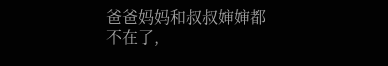爸爸妈妈和叔叔婶婶都不在了,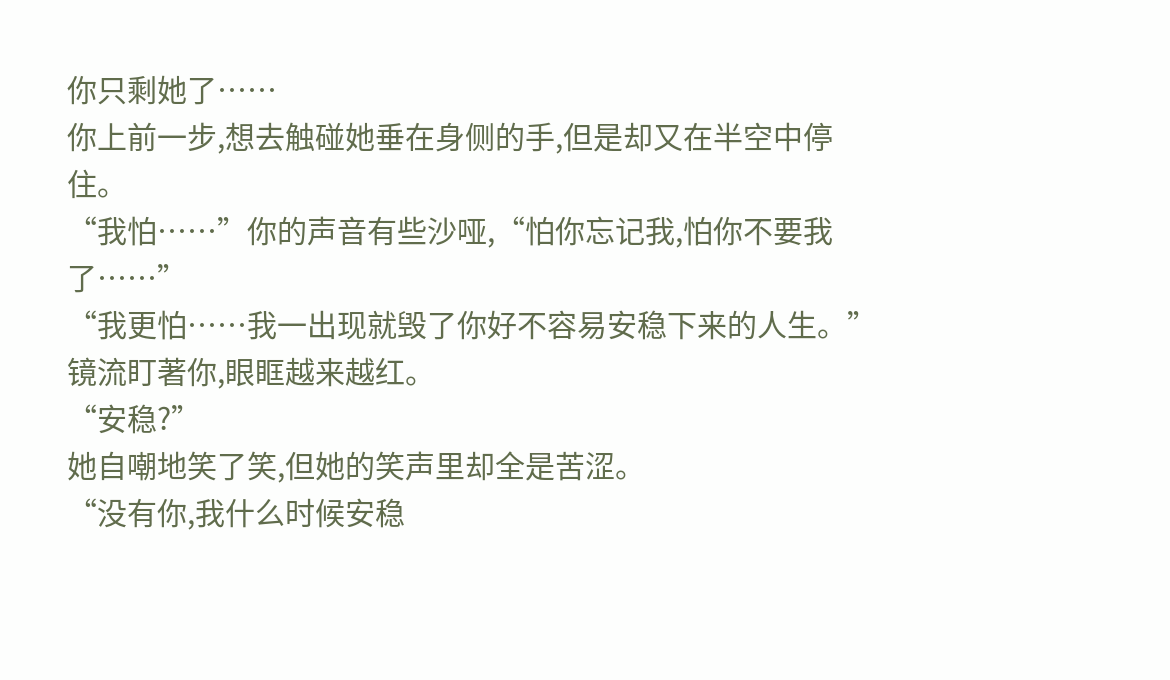你只剩她了……
你上前一步,想去触碰她垂在身侧的手,但是却又在半空中停住。
“我怕……”你的声音有些沙哑,“怕你忘记我,怕你不要我了……”
“我更怕……我一出现就毁了你好不容易安稳下来的人生。”
镜流盯著你,眼眶越来越红。
“安稳?”
她自嘲地笑了笑,但她的笑声里却全是苦涩。
“没有你,我什么时候安稳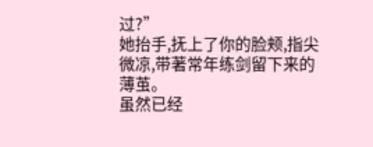过?”
她抬手,抚上了你的脸颊,指尖微凉,带著常年练剑留下来的薄茧。
虽然已经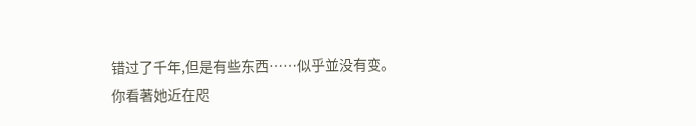错过了千年,但是有些东西……似乎並没有变。
你看著她近在咫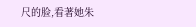尺的脸,看著她朱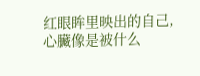红眼眸里映出的自己,心臟像是被什么